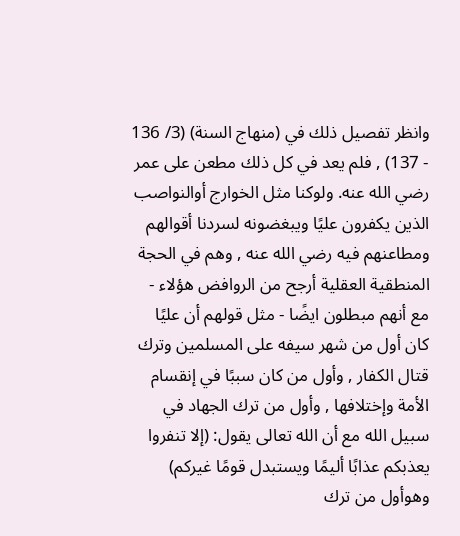وانظر تفصيل ذلك في (منهاج السنة) (3/ 136 - 137) , فلم يعد في كل ذلك مطعن على عمر رضي الله عنه. ولوكنا مثل الخوارج أوالنواصب الذين يكفرون عليًا ويبغضونه لسردنا أقوالهم ومطاعنهم فيه رضي الله عنه , وهم في الحجة المنطقية العقلية أرجح من الروافض هؤلاء - مع أنهم مبطلون ايضًا - مثل قولهم أن عليًا كان أول من شهر سيفه على المسلمين وترك قتال الكفار , وأول من كان سببًا في إنقسام الأمة وإختلافها , وأول من ترك الجهاد في سبيل الله مع أن الله تعالى يقول: (إلا تنفروا يعذبكم عذابًا أليمًا ويستبدل قومًا غيركم) وهوأول من ترك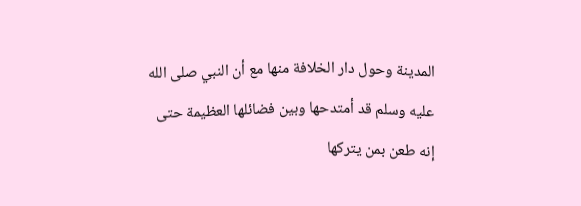المدينة وحول دار الخلافة منها مع أن النبي صلى الله عليه وسلم قد أمتدحها وبين فضائلها العظيمة حتى إنه طعن بمن يتركها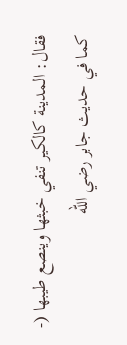فقال: المدينة كالكير تنفي خبثها وينصع طيبها (- كما في حديث جابر رضي الله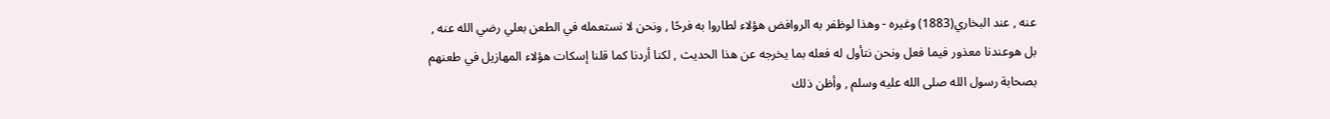عنه , عند البخاري(1883) وغيره - وهذا لوظفر به الروافض هؤلاء لطاروا به فرحًا , ونحن لا نستعمله في الطعن بعلي رضي الله عنه , بل هوعندنا معذور فيما فعل ونحن نتأول له فعله بما يخرجه عن هذا الحديث , لكنا أردنا كما قلنا إسكات هؤلاء المهازيل في طعنهم بصحابة رسول الله صلى الله عليه وسلم , وأظن ذلك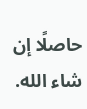حاصلًا إن شاء الله.